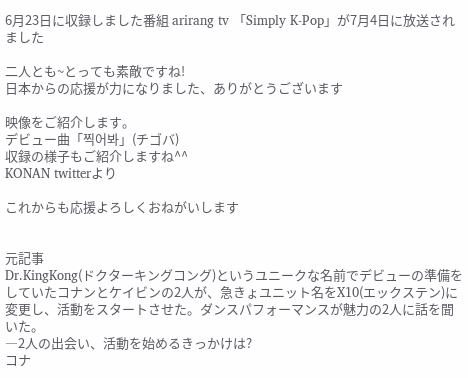6月23日に収録しました番組 arirang tv 「Simply K-Pop」が7月4日に放送されました

二人とも~とっても素敵ですね!
日本からの応援が力になりました、ありがとうございます

映像をご紹介します。
デビュー曲「찍어봐」(チゴバ)
収録の様子もご紹介しますね^^
KONAN twitterより

これからも応援よろしくおねがいします


元記事
Dr.KingKong(ドクターキングコング)というユニークな名前でデビューの準備をしていたコナンとケイビンの2人が、急きょユニット名をX10(エックステン)に変更し、活動をスタートさせた。ダンスパフォーマンスが魅力の2人に話を聞いた。
―2人の出会い、活動を始めるきっかけは?
コナ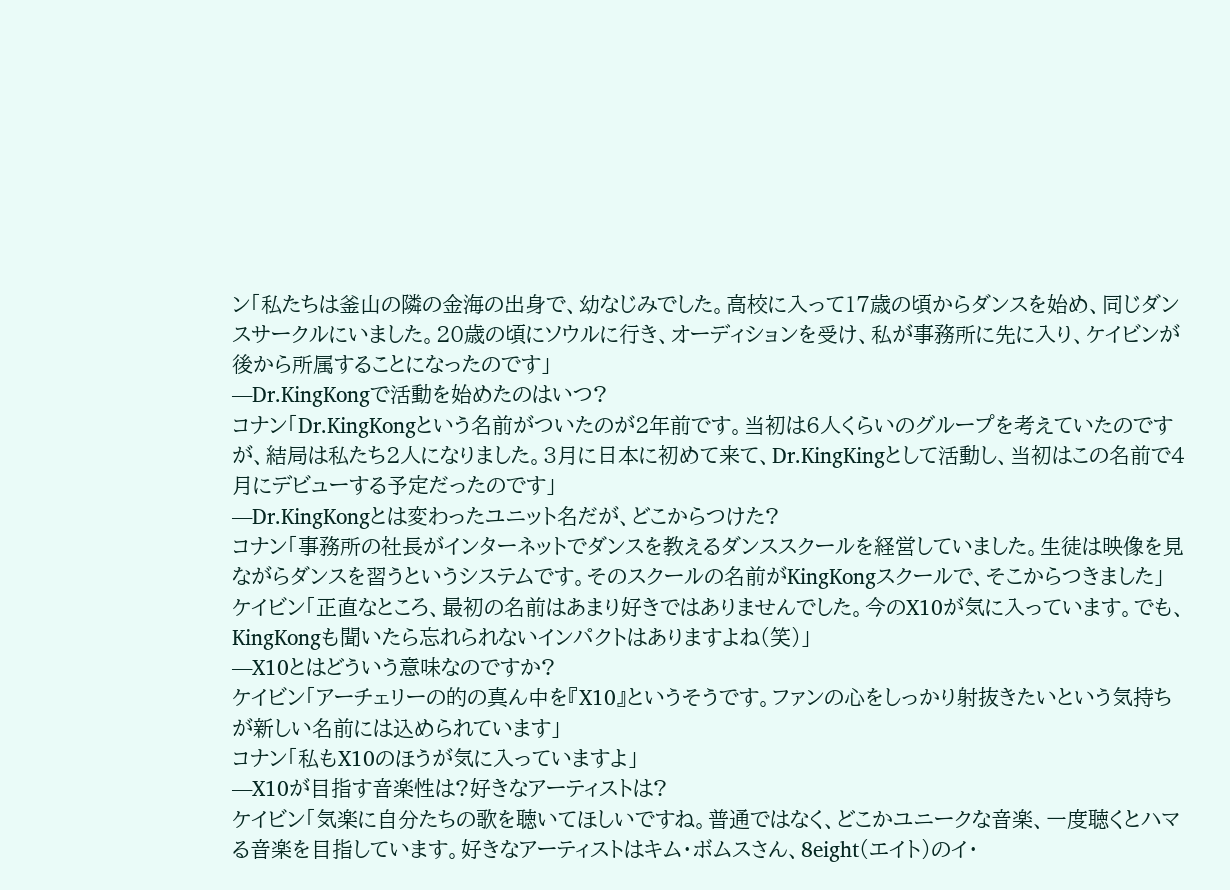ン「私たちは釜山の隣の金海の出身で、幼なじみでした。高校に入って17歳の頃からダンスを始め、同じダンスサークルにいました。20歳の頃にソウルに行き、オーディションを受け、私が事務所に先に入り、ケイビンが後から所属することになったのです」
―Dr.KingKongで活動を始めたのはいつ?
コナン「Dr.KingKongという名前がついたのが2年前です。当初は6人くらいのグループを考えていたのですが、結局は私たち2人になりました。3月に日本に初めて来て、Dr.KingKingとして活動し、当初はこの名前で4月にデビューする予定だったのです」
―Dr.KingKongとは変わったユニット名だが、どこからつけた?
コナン「事務所の社長がインターネットでダンスを教えるダンススクールを経営していました。生徒は映像を見ながらダンスを習うというシステムです。そのスクールの名前がKingKongスクールで、そこからつきました」
ケイビン「正直なところ、最初の名前はあまり好きではありませんでした。今のX10が気に入っています。でも、KingKongも聞いたら忘れられないインパクトはありますよね(笑)」
―X10とはどういう意味なのですか?
ケイビン「アーチェリーの的の真ん中を『X10』というそうです。ファンの心をしっかり射抜きたいという気持ちが新しい名前には込められています」
コナン「私もX10のほうが気に入っていますよ」
―X10が目指す音楽性は?好きなアーティストは?
ケイビン「気楽に自分たちの歌を聴いてほしいですね。普通ではなく、どこかユニークな音楽、一度聴くとハマる音楽を目指しています。好きなアーティストはキム・ボムスさん、8eight(エイト)のイ・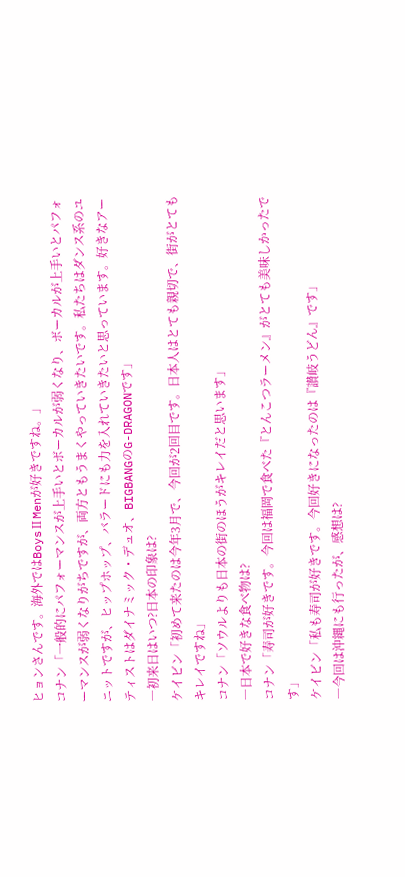ヒョンさんです。海外ではBoysⅡMenが好きですね。」
コナン「一般的にパフォーマンスが上手いとボーカルが弱くなり、ボーカルが上手いとパフォーマンスが弱くなりがちですが、両方ともうまくやっていきたいです。私たちはダンス系のユニットですが、ヒップホップ、バラードにも力を入れていきたいと思っています。好きなアーティストはダイナミック・デュオ、BIGBANGのG-DRAGONです」
―初来日はいつ?日本の印象は?
ケイビン「初めて来たのは今年3月で、今回が2回目です。日本人はとても親切で、街がとてもキレイですね」
コナン「ソウルよりも日本の街のほうがキレイだと思います」
―日本で好きな食べ物は?
コナン「寿司が好きです。今回は福岡で食べた『とんこつラーメン』がとても美味しかったです」
ケイビン「私も寿司が好きです。今回好きになったのは『讃岐うどん』です」
―今回は沖縄にも行ったが、感想は?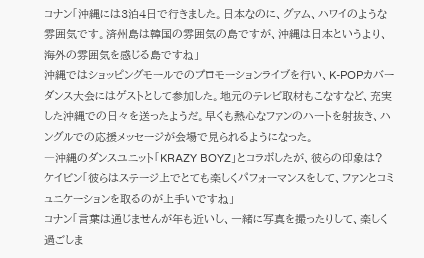コナン「沖縄には3泊4日で行きました。日本なのに、グァム、ハワイのような雰囲気です。済州島は韓国の雰囲気の島ですが、沖縄は日本というより、海外の雰囲気を感じる島ですね」
沖縄ではショッピングモールでのプロモーションライブを行い、K-POPカバーダンス大会にはゲストとして参加した。地元のテレビ取材もこなすなど、充実した沖縄での日々を送ったようだ。早くも熱心なファンのハートを射抜き、ハングルでの応援メッセージが会場で見られるようになった。
―沖縄のダンスユニット「KRAZY BOYZ」とコラボしたが、彼らの印象は?
ケイビン「彼らはステージ上でとても楽しくパフォーマンスをして、ファンとコミュニケーションを取るのが上手いですね」
コナン「言葉は通じませんが年も近いし、一緒に写真を撮ったりして、楽しく過ごしま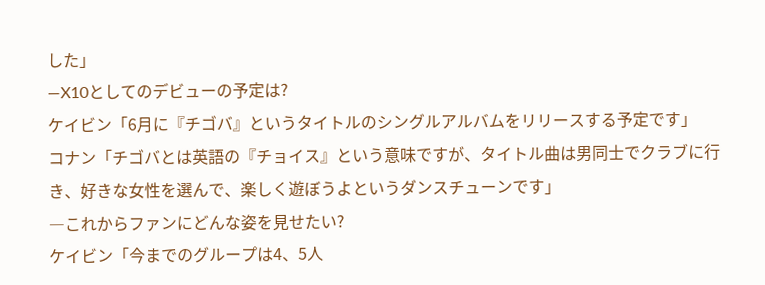した」
―X10としてのデビューの予定は?
ケイビン「6月に『チゴバ』というタイトルのシングルアルバムをリリースする予定です」
コナン「チゴバとは英語の『チョイス』という意味ですが、タイトル曲は男同士でクラブに行き、好きな女性を選んで、楽しく遊ぼうよというダンスチューンです」
―これからファンにどんな姿を見せたい?
ケイビン「今までのグループは4、5人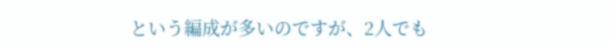という編成が多いのですが、2人でも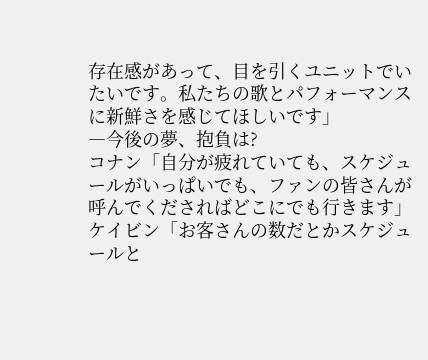存在感があって、目を引くユニットでいたいです。私たちの歌とパフォーマンスに新鮮さを感じてほしいです」
―今後の夢、抱負は?
コナン「自分が疲れていても、スケジュールがいっぱいでも、ファンの皆さんが呼んでくださればどこにでも行きます」
ケイビン「お客さんの数だとかスケジュールと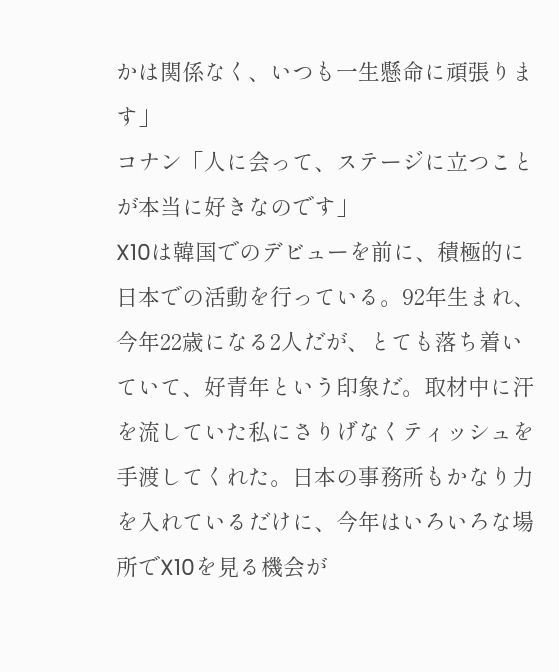かは関係なく、いつも一生懸命に頑張ります」
コナン「人に会って、ステージに立つことが本当に好きなのです」
X10は韓国でのデビューを前に、積極的に日本での活動を行っている。92年生まれ、今年22歳になる2人だが、とても落ち着いていて、好青年という印象だ。取材中に汗を流していた私にさりげなくティッシュを手渡してくれた。日本の事務所もかなり力を入れているだけに、今年はいろいろな場所でX10を見る機会が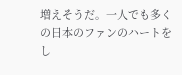増えそうだ。一人でも多くの日本のファンのハートをし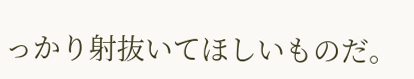っかり射抜いてほしいものだ。